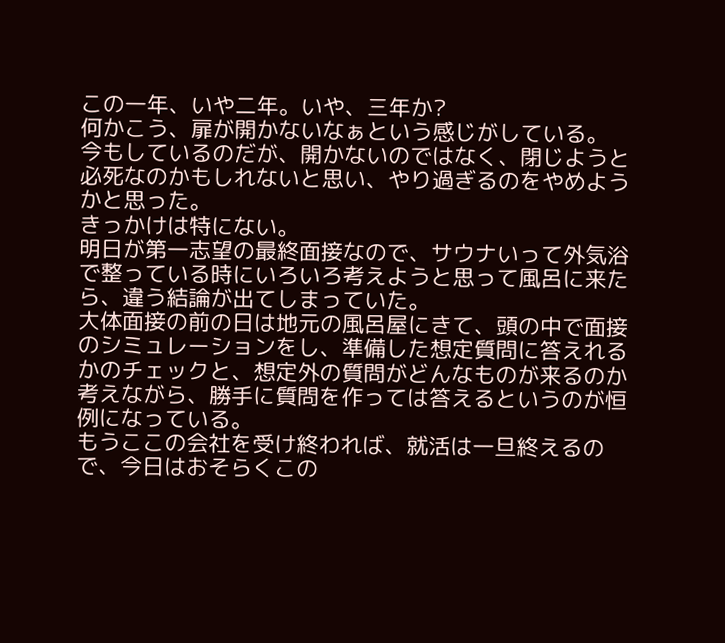この一年、いや二年。いや、三年か?
何かこう、扉が開かないなぁという感じがしている。
今もしているのだが、開かないのではなく、閉じようと必死なのかもしれないと思い、やり過ぎるのをやめようかと思った。
きっかけは特にない。
明日が第一志望の最終面接なので、サウナいって外気浴で整っている時にいろいろ考えようと思って風呂に来たら、違う結論が出てしまっていた。
大体面接の前の日は地元の風呂屋にきて、頭の中で面接のシミュレーションをし、準備した想定質問に答えれるかのチェックと、想定外の質問がどんなものが来るのか考えながら、勝手に質問を作っては答えるというのが恒例になっている。
もうここの会社を受け終われば、就活は一旦終えるので、今日はおそらくこの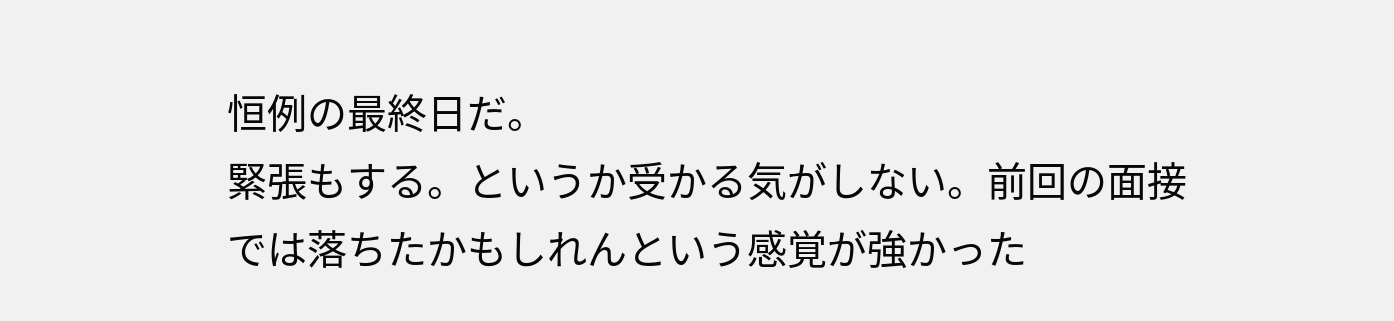恒例の最終日だ。
緊張もする。というか受かる気がしない。前回の面接では落ちたかもしれんという感覚が強かった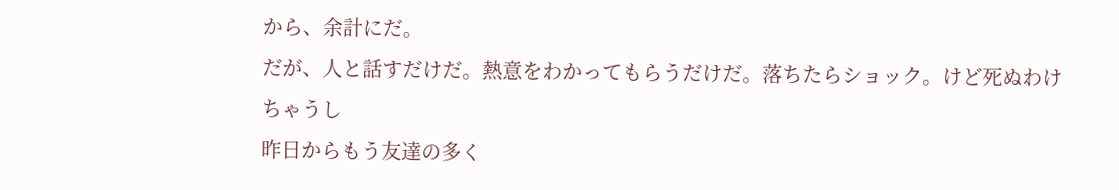から、余計にだ。
だが、人と話すだけだ。熱意をわかってもらうだけだ。落ちたらショック。けど死ぬわけちゃうし
昨日からもう友達の多く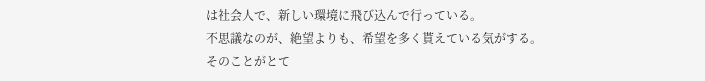は社会人で、新しい環境に飛び込んで行っている。
不思議なのが、絶望よりも、希望を多く貰えている気がする。
そのことがとて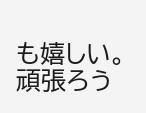も嬉しい。
頑張ろう